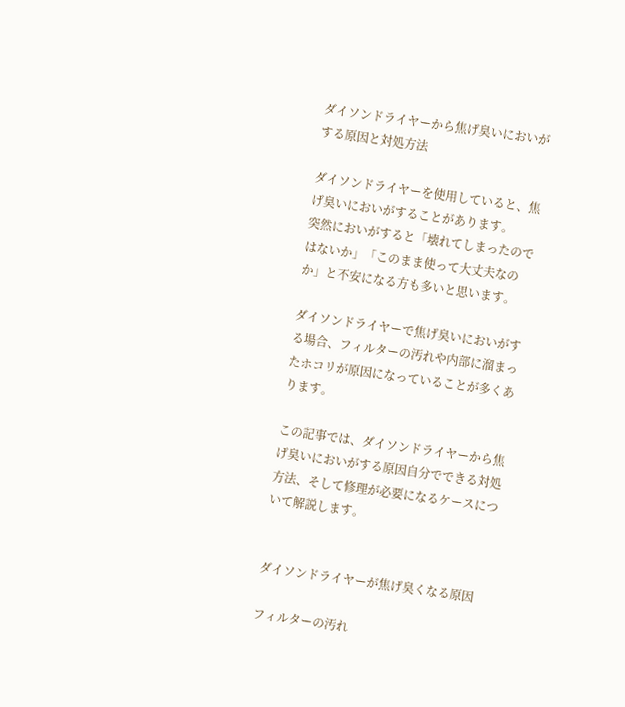ダイソンドライヤーから焦げ臭いにおいがする原因と対処方法

ダイソンドライヤーを使用していると、焦げ臭いにおいがすることがあります。
突然においがすると「壊れてしまったのではないか」「このまま使って大丈夫なのか」と不安になる方も多いと思います。

ダイソンドライヤーで焦げ臭いにおいがする場合、フィルターの汚れや内部に溜まったホコリが原因になっていることが多くあります。

この記事では、ダイソンドライヤーから焦げ臭いにおいがする原因自分でできる対処方法、そして修理が必要になるケースについて解説します。


ダイソンドライヤーが焦げ臭くなる原因

フィルターの汚れ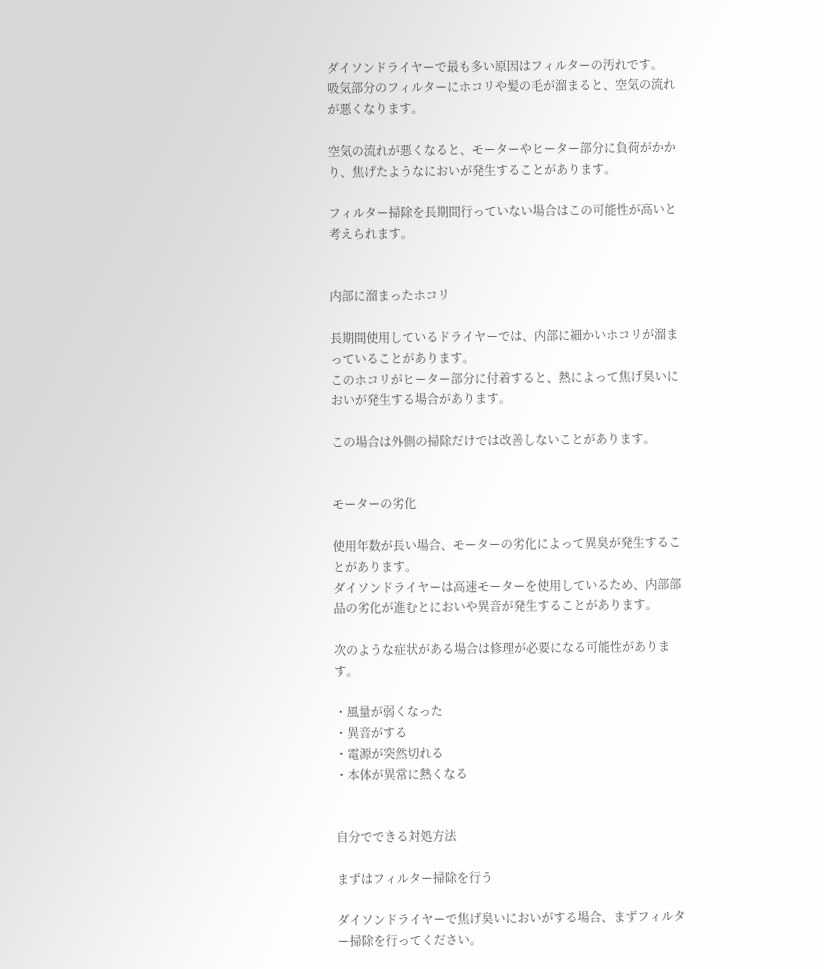ダイソンドライヤーで最も多い原因はフィルターの汚れです。
吸気部分のフィルターにホコリや髪の毛が溜まると、空気の流れが悪くなります。

空気の流れが悪くなると、モーターやヒーター部分に負荷がかかり、焦げたようなにおいが発生することがあります。

フィルター掃除を長期間行っていない場合はこの可能性が高いと考えられます。


内部に溜まったホコリ

長期間使用しているドライヤーでは、内部に細かいホコリが溜まっていることがあります。
このホコリがヒーター部分に付着すると、熱によって焦げ臭いにおいが発生する場合があります。

この場合は外側の掃除だけでは改善しないことがあります。


モーターの劣化

使用年数が長い場合、モーターの劣化によって異臭が発生することがあります。
ダイソンドライヤーは高速モーターを使用しているため、内部部品の劣化が進むとにおいや異音が発生することがあります。

次のような症状がある場合は修理が必要になる可能性があります。

・風量が弱くなった
・異音がする
・電源が突然切れる
・本体が異常に熱くなる


自分でできる対処方法

まずはフィルター掃除を行う

ダイソンドライヤーで焦げ臭いにおいがする場合、まずフィルター掃除を行ってください。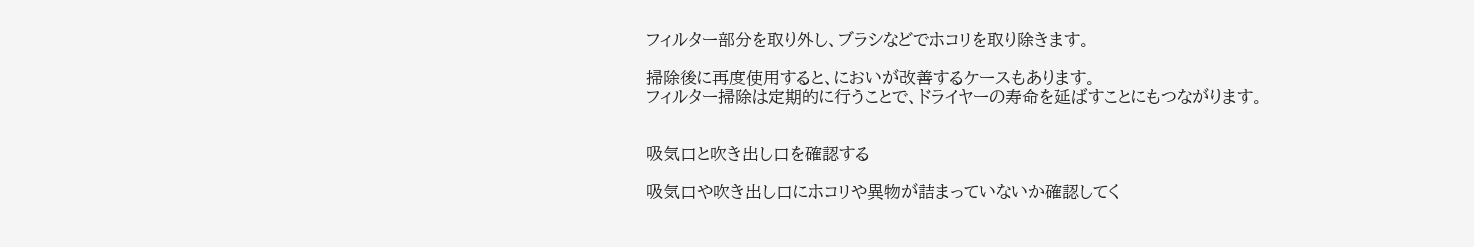フィルター部分を取り外し、ブラシなどでホコリを取り除きます。

掃除後に再度使用すると、においが改善するケースもあります。
フィルター掃除は定期的に行うことで、ドライヤーの寿命を延ばすことにもつながります。


吸気口と吹き出し口を確認する

吸気口や吹き出し口にホコリや異物が詰まっていないか確認してく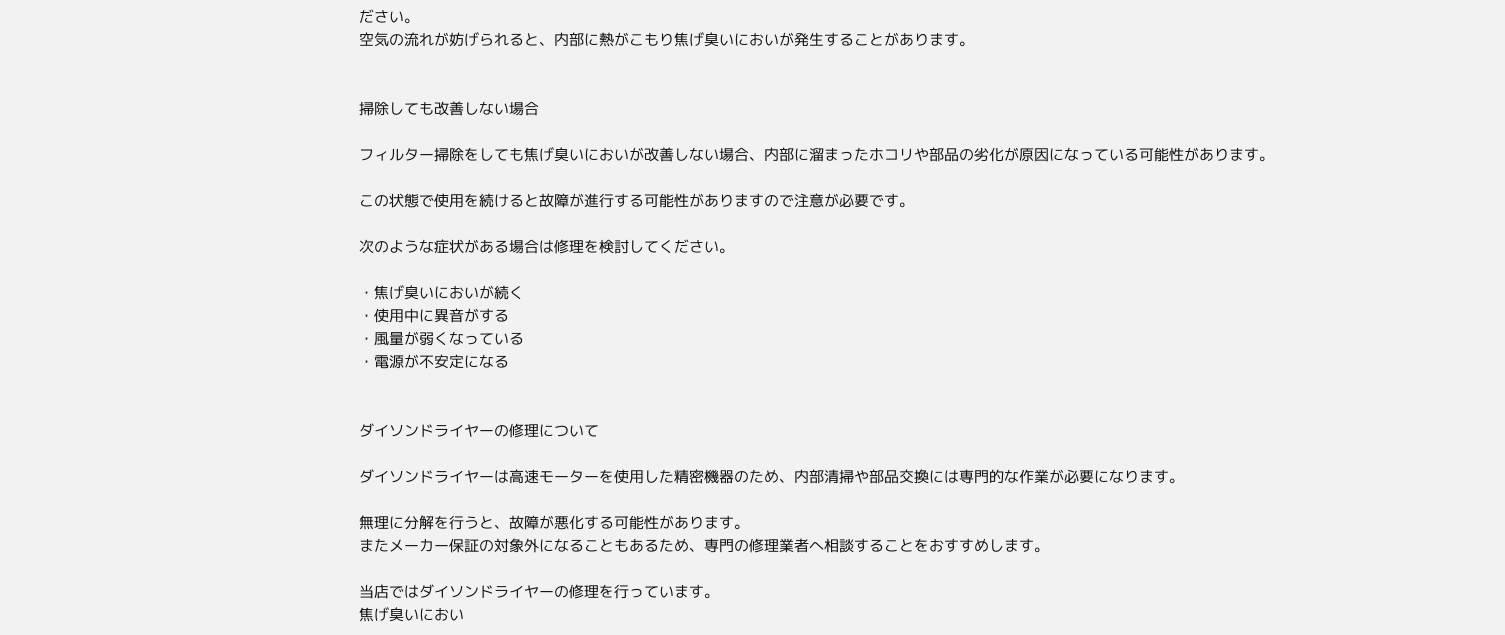ださい。
空気の流れが妨げられると、内部に熱がこもり焦げ臭いにおいが発生することがあります。


掃除しても改善しない場合

フィルター掃除をしても焦げ臭いにおいが改善しない場合、内部に溜まったホコリや部品の劣化が原因になっている可能性があります。

この状態で使用を続けると故障が進行する可能性がありますので注意が必要です。

次のような症状がある場合は修理を検討してください。

・焦げ臭いにおいが続く
・使用中に異音がする
・風量が弱くなっている
・電源が不安定になる


ダイソンドライヤーの修理について

ダイソンドライヤーは高速モーターを使用した精密機器のため、内部清掃や部品交換には専門的な作業が必要になります。

無理に分解を行うと、故障が悪化する可能性があります。
またメーカー保証の対象外になることもあるため、専門の修理業者へ相談することをおすすめします。

当店ではダイソンドライヤーの修理を行っています。
焦げ臭いにおい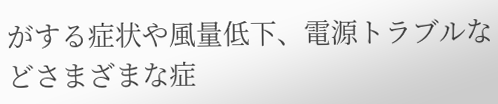がする症状や風量低下、電源トラブルなどさまざまな症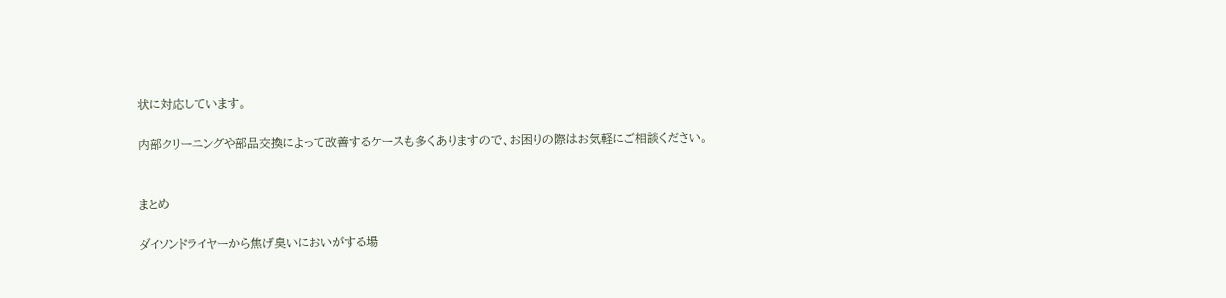状に対応しています。

内部クリーニングや部品交換によって改善するケースも多くありますので、お困りの際はお気軽にご相談ください。


まとめ

ダイソンドライヤーから焦げ臭いにおいがする場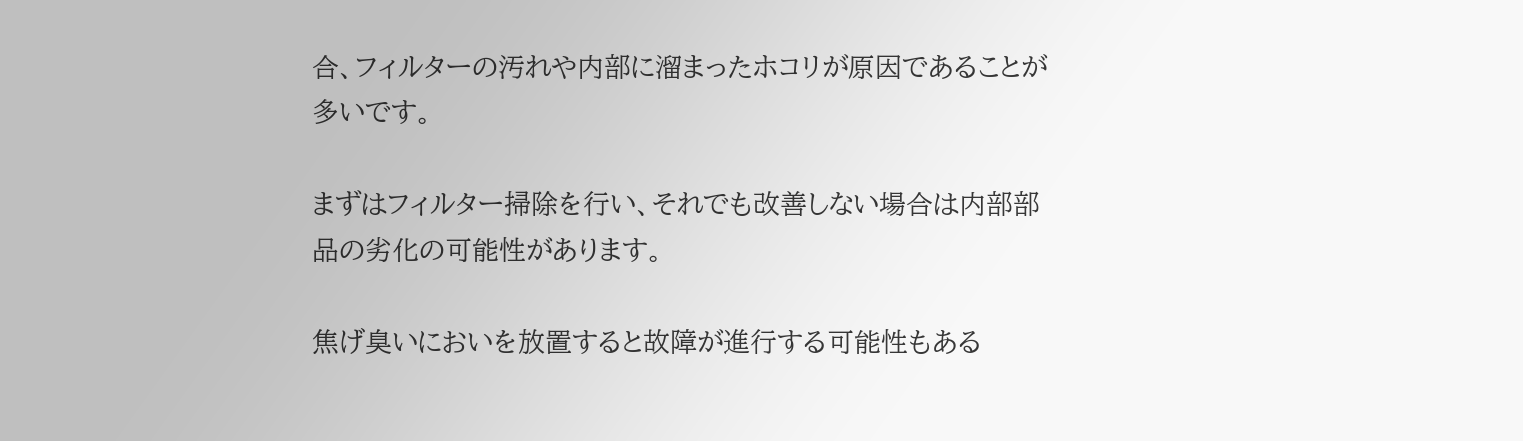合、フィルターの汚れや内部に溜まったホコリが原因であることが多いです。

まずはフィルター掃除を行い、それでも改善しない場合は内部部品の劣化の可能性があります。

焦げ臭いにおいを放置すると故障が進行する可能性もある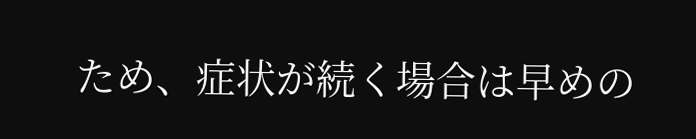ため、症状が続く場合は早めの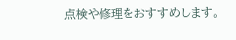点検や修理をおすすめします。